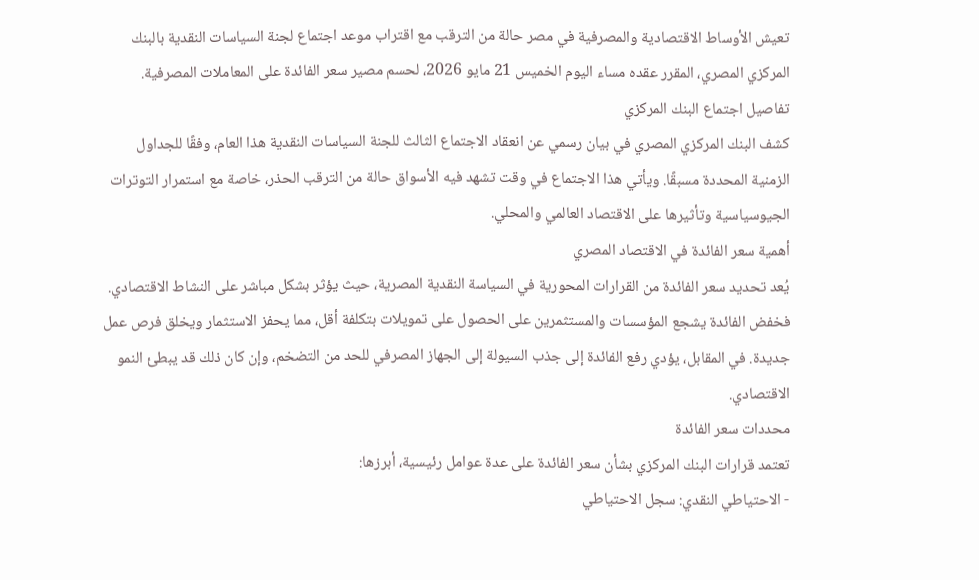تعيش الأوساط الاقتصادية والمصرفية في مصر حالة من الترقب مع اقتراب موعد اجتماع لجنة السياسات النقدية بالبنك المركزي المصري، المقرر عقده مساء اليوم الخميس 21 مايو 2026، لحسم مصير سعر الفائدة على المعاملات المصرفية.
تفاصيل اجتماع البنك المركزي
كشف البنك المركزي المصري في بيان رسمي عن انعقاد الاجتماع الثالث للجنة السياسات النقدية هذا العام، وفقًا للجداول الزمنية المحددة مسبقًا. ويأتي هذا الاجتماع في وقت تشهد فيه الأسواق حالة من الترقب الحذر، خاصة مع استمرار التوترات الجيوسياسية وتأثيرها على الاقتصاد العالمي والمحلي.
أهمية سعر الفائدة في الاقتصاد المصري
يُعد تحديد سعر الفائدة من القرارات المحورية في السياسة النقدية المصرية، حيث يؤثر بشكل مباشر على النشاط الاقتصادي. فخفض الفائدة يشجع المؤسسات والمستثمرين على الحصول على تمويلات بتكلفة أقل، مما يحفز الاستثمار ويخلق فرص عمل جديدة. في المقابل، يؤدي رفع الفائدة إلى جذب السيولة إلى الجهاز المصرفي للحد من التضخم، وإن كان ذلك قد يبطئ النمو الاقتصادي.
محددات سعر الفائدة
تعتمد قرارات البنك المركزي بشأن سعر الفائدة على عدة عوامل رئيسية، أبرزها:
- الاحتياطي النقدي: سجل الاحتياطي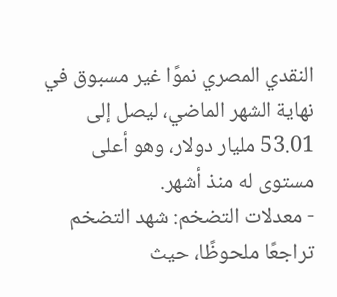النقدي المصري نموًا غير مسبوق في نهاية الشهر الماضي، ليصل إلى 53.01 مليار دولار، وهو أعلى مستوى له منذ أشهر.
- معدلات التضخم: شهد التضخم تراجعًا ملحوظًا، حيث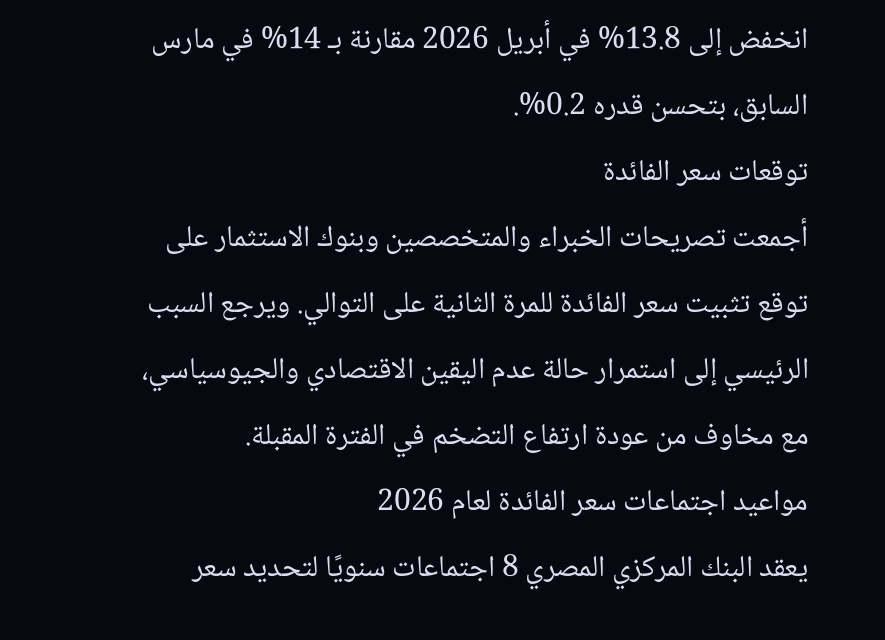انخفض إلى 13.8% في أبريل 2026 مقارنة بـ 14% في مارس السابق، بتحسن قدره 0.2%.
توقعات سعر الفائدة
أجمعت تصريحات الخبراء والمتخصصين وبنوك الاستثمار على توقع تثبيت سعر الفائدة للمرة الثانية على التوالي. ويرجع السبب الرئيسي إلى استمرار حالة عدم اليقين الاقتصادي والجيوسياسي، مع مخاوف من عودة ارتفاع التضخم في الفترة المقبلة.
مواعيد اجتماعات سعر الفائدة لعام 2026
يعقد البنك المركزي المصري 8 اجتماعات سنويًا لتحديد سعر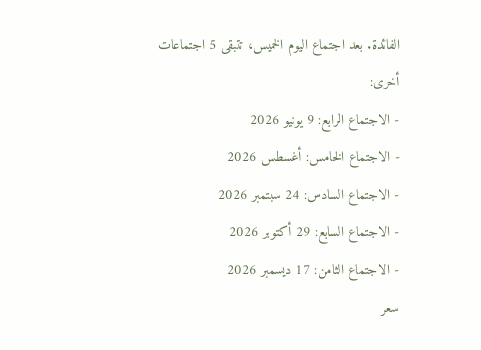الفائدة. بعد اجتماع اليوم الخميس، تتبقى 5 اجتماعات أخرى:
- الاجتماع الرابع: 9 يونيو 2026
- الاجتماع الخامس: أغسطس 2026
- الاجتماع السادس: 24 سبتمبر 2026
- الاجتماع السابع: 29 أكتوبر 2026
- الاجتماع الثامن: 17 ديسمبر 2026
سعر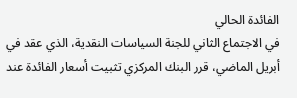الفائدة الحالي
في الاجتماع الثاني للجنة السياسات النقدية، الذي عقد في أبريل الماضي، قرر البنك المركزي تثبيت أسعار الفائدة عند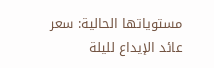مستوياتها الحالية: سعر عائد الإيداع لليلة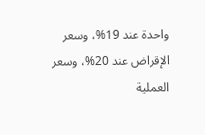واحدة عند 19%، وسعر الإقراض عند 20%، وسعر العملية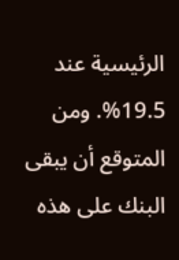الرئيسية عند 19.5%. ومن المتوقع أن يبقى البنك على هذه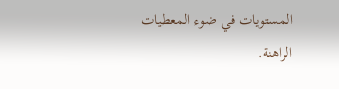المستويات في ضوء المعطيات الراهنة.